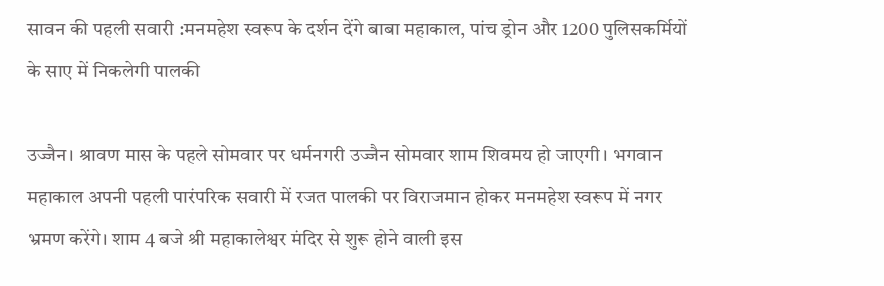सावन की पहली सवारी :मनमहेश स्वरूप के दर्शन देंगे बाबा महाकाल, पांच ड्रोन और 1200 पुलिसकर्मियों के साए में निकलेगी पालकी

उज्जैन। श्रावण मास के पहले सोमवार पर धर्मनगरी उज्जैन सोमवार शाम शिवमय हो जाएगी। भगवान महाकाल अपनी पहली पारंपरिक सवारी में रजत पालकी पर विराजमान होकर मनमहेश स्वरूप में नगर भ्रमण करेंगे। शाम 4 बजे श्री महाकालेश्वर मंदिर से शुरू होने वाली इस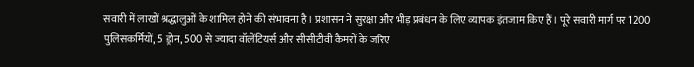सवारी में लाखों श्रद्धालुओं के शामिल होने की संभावना है। प्रशासन ने सुरक्षा और भीड़ प्रबंधन के लिए व्यापक इंतजाम किए हैं। पूरे सवारी मार्ग पर 1200 पुलिसकर्मियों, 5 ड्रोन, 500 से ज्यादा वॉलेंटियर्स और सीसीटीवी कैमरों के जरिए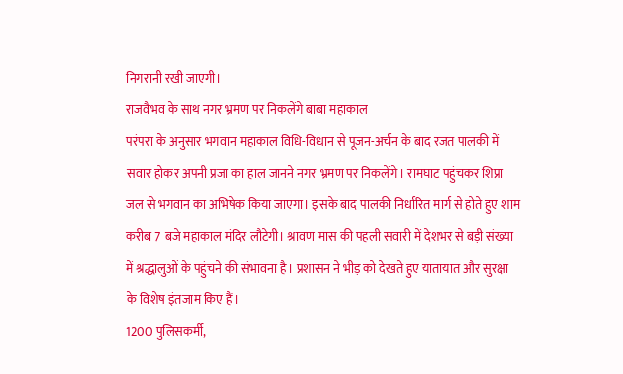निगरानी रखी जाएगी।
राजवैभव के साथ नगर भ्रमण पर निकलेंगे बाबा महाकाल
परंपरा के अनुसार भगवान महाकाल विधि-विधान से पूजन-अर्चन के बाद रजत पालकी में सवार होकर अपनी प्रजा का हाल जानने नगर भ्रमण पर निकलेंगे। रामघाट पहुंचकर शिप्रा जल से भगवान का अभिषेक किया जाएगा। इसके बाद पालकी निर्धारित मार्ग से होते हुए शाम करीब 7 बजे महाकाल मंदिर लौटेगी। श्रावण मास की पहली सवारी में देशभर से बड़ी संख्या में श्रद्धालुओं के पहुंचने की संभावना है। प्रशासन ने भीड़ को देखते हुए यातायात और सुरक्षा के विशेष इंतजाम किए हैं।
1200 पुलिसकर्मी,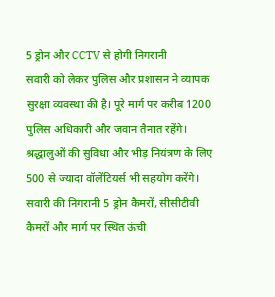5 ड्रोन और CCTV से होगी निगरानी
सवारी को लेकर पुलिस और प्रशासन ने व्यापक सुरक्षा व्यवस्था की है। पूरे मार्ग पर करीब 1200 पुलिस अधिकारी और जवान तैनात रहेंगे। श्रद्धालुओं की सुविधा और भीड़ नियंत्रण के लिए 500 से ज्यादा वॉलेंटियर्स भी सहयोग करेंगे। सवारी की निगरानी 5 ड्रोन कैमरों, सीसीटीवी कैमरों और मार्ग पर स्थित ऊंची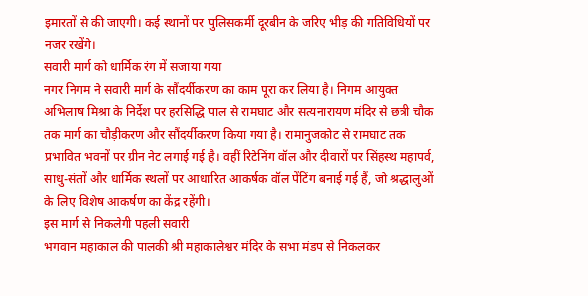इमारतों से की जाएगी। कई स्थानों पर पुलिसकर्मी दूरबीन के जरिए भीड़ की गतिविधियों पर नजर रखेंगे।
सवारी मार्ग को धार्मिक रंग में सजाया गया
नगर निगम ने सवारी मार्ग के सौंदर्यीकरण का काम पूरा कर लिया है। निगम आयुक्त अभिलाष मिश्रा के निर्देश पर हरसिद्धि पाल से रामघाट और सत्यनारायण मंदिर से छत्री चौक तक मार्ग का चौड़ीकरण और सौंदर्यीकरण किया गया है। रामानुजकोट से रामघाट तक प्रभावित भवनों पर ग्रीन नेट लगाई गई है। वहीं रिटेनिंग वॉल और दीवारों पर सिंहस्थ महापर्व, साधु-संतों और धार्मिक स्थलों पर आधारित आकर्षक वॉल पेंटिंग बनाई गई हैं, जो श्रद्धालुओं के लिए विशेष आकर्षण का केंद्र रहेंगी।
इस मार्ग से निकलेगी पहली सवारी
भगवान महाकाल की पालकी श्री महाकालेश्वर मंदिर के सभा मंडप से निकलकर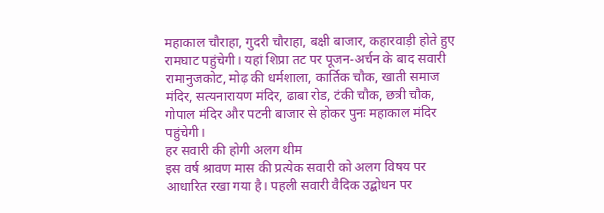महाकाल चौराहा, गुदरी चौराहा, बक्षी बाजार, कहारवाड़ी होते हुए रामघाट पहुंचेगी। यहां शिप्रा तट पर पूजन-अर्चन के बाद सवारी रामानुजकोट, मोढ़ की धर्मशाला, कार्तिक चौक, खाती समाज मंदिर, सत्यनारायण मंदिर, ढाबा रोड, टंकी चौक, छत्री चौक, गोपाल मंदिर और पटनी बाजार से होकर पुनः महाकाल मंदिर पहुंचेगी।
हर सवारी की होगी अलग थीम
इस वर्ष श्रावण मास की प्रत्येक सवारी को अलग विषय पर आधारित रखा गया है। पहली सवारी वैदिक उद्बोधन पर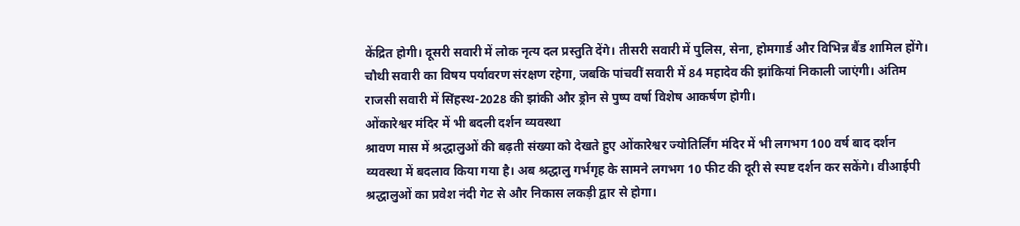केंद्रित होगी। दूसरी सवारी में लोक नृत्य दल प्रस्तुति देंगे। तीसरी सवारी में पुलिस, सेना, होमगार्ड और विभिन्न बैंड शामिल होंगे। चौथी सवारी का विषय पर्यावरण संरक्षण रहेगा, जबकि पांचवीं सवारी में 84 महादेव की झांकियां निकाली जाएंगी। अंतिम राजसी सवारी में सिंहस्थ-2028 की झांकी और ड्रोन से पुष्प वर्षा विशेष आकर्षण होगी।
ओंकारेश्वर मंदिर में भी बदली दर्शन व्यवस्था
श्रावण मास में श्रद्धालुओं की बढ़ती संख्या को देखते हुए ओंकारेश्वर ज्योतिर्लिंग मंदिर में भी लगभग 100 वर्ष बाद दर्शन व्यवस्था में बदलाव किया गया है। अब श्रद्धालु गर्भगृह के सामने लगभग 10 फीट की दूरी से स्पष्ट दर्शन कर सकेंगे। वीआईपी श्रद्धालुओं का प्रवेश नंदी गेट से और निकास लकड़ी द्वार से होगा।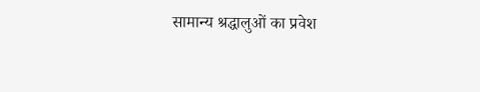सामान्य श्रद्धालुओं का प्रवेश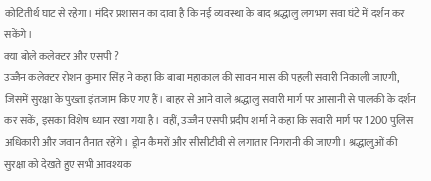कोटितीर्थ घाट से रहेगा। मंदिर प्रशासन का दावा है कि नई व्यवस्था के बाद श्रद्धालु लगभग सवा घंटे में दर्शन कर सकेंगे।
क्या बोले कलेक्टर और एसपी ?
उज्जैन कलेक्टर रोशन कुमार सिंह ने कहा कि बाबा महाकाल की सावन मास की पहली सवारी निकाली जाएगी, जिसमें सुरक्षा के पुख्ता इंतजाम किए गए हैं। बाहर से आने वाले श्रद्धालु सवारी मार्ग पर आसानी से पालकी के दर्शन कर सकें, इसका विशेष ध्यान रखा गया है। वहीं, उज्जैन एसपी प्रदीप शर्मा ने कहा कि सवारी मार्ग पर 1200 पुलिस अधिकारी और जवान तैनात रहेंगे। ड्रोन कैमरों और सीसीटीवी से लगातार निगरानी की जाएगी। श्रद्धालुओं की सुरक्षा को देखते हुए सभी आवश्यक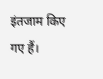इंतजाम किए गए हैं।